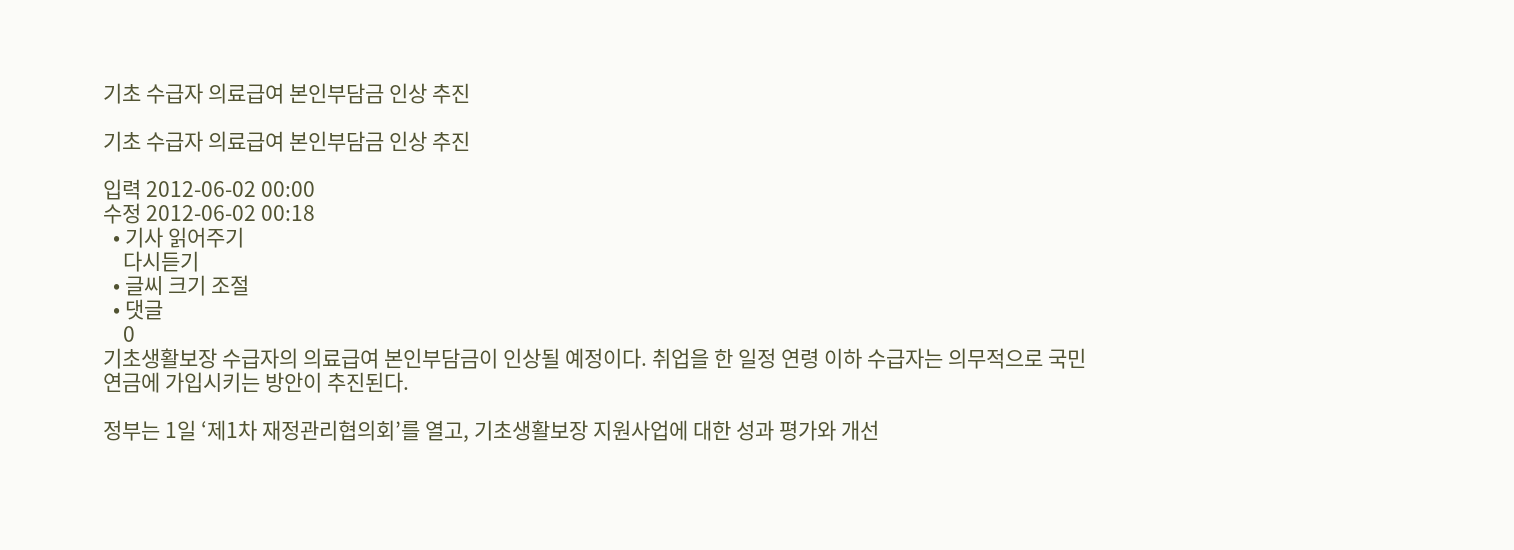기초 수급자 의료급여 본인부담금 인상 추진

기초 수급자 의료급여 본인부담금 인상 추진

입력 2012-06-02 00:00
수정 2012-06-02 00:18
  • 기사 읽어주기
    다시듣기
  • 글씨 크기 조절
  • 댓글
    0
기초생활보장 수급자의 의료급여 본인부담금이 인상될 예정이다. 취업을 한 일정 연령 이하 수급자는 의무적으로 국민연금에 가입시키는 방안이 추진된다.

정부는 1일 ‘제1차 재정관리협의회’를 열고, 기초생활보장 지원사업에 대한 성과 평가와 개선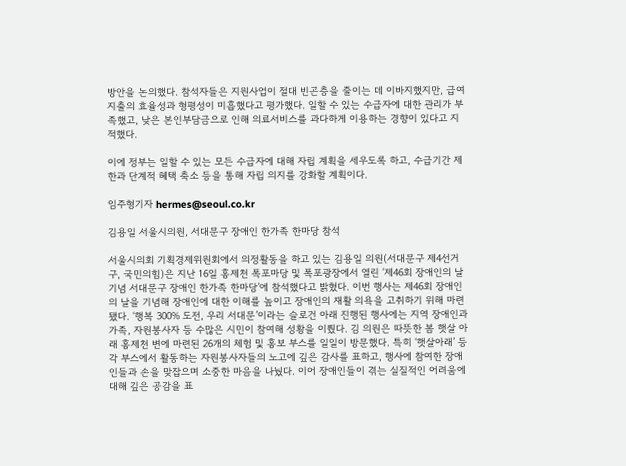방안을 논의했다. 참석자들은 지원사업이 절대 빈곤층을 줄이는 데 이바지했지만, 급여 지출의 효율성과 형평성이 미흡했다고 평가했다. 일할 수 있는 수급자에 대한 관리가 부족했고, 낮은 본인부담금으로 인해 의료서비스를 과다하게 이용하는 경향이 있다고 지적했다.

이에 정부는 일할 수 있는 모든 수급자에 대해 자립 계획을 세우도록 하고, 수급기간 제한과 단계적 혜택 축소 등을 통해 자립 의지를 강화할 계획이다.

임주형기자 hermes@seoul.co.kr

김용일 서울시의원, 서대문구 장애인 한가족 한마당 참석

서울시의회 기획경제위원회에서 의정활동을 하고 있는 김용일 의원(서대문구 제4선거구, 국민의힘)은 지난 16일 홍제천 폭포마당 및 폭포광장에서 열린 ‘제46회 장애인의 날 기념 서대문구 장애인 한가족 한마당’에 참석했다고 밝혔다. 이번 행사는 제46회 장애인의 날을 기념해 장애인에 대한 이해를 높이고 장애인의 재활 의욕을 고취하기 위해 마련됐다. ‘행복 300% 도전, 우리 서대문’이라는 슬로건 아래 진행된 행사에는 지역 장애인과 가족, 자원봉사자 등 수많은 시민이 참여해 성황을 이뤘다. 김 의원은 따뜻한 봄 햇살 아래 홍제천 변에 마련된 26개의 체험 및 홍보 부스를 일일이 방문했다. 특히 ‘햇살아래’ 등 각 부스에서 활동하는 자원봉사자들의 노고에 깊은 감사를 표하고, 행사에 참여한 장애인들과 손을 맞잡으며 소중한 마음을 나눴다. 이어 장애인들이 겪는 실질적인 어려움에 대해 깊은 공감을 표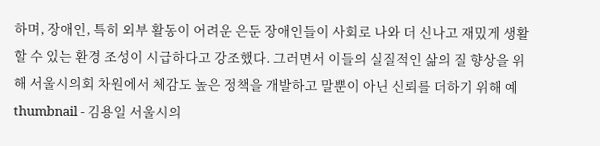하며, 장애인, 특히 외부 활동이 어려운 은둔 장애인들이 사회로 나와 더 신나고 재밌게 생활할 수 있는 환경 조성이 시급하다고 강조했다. 그러면서 이들의 실질적인 삶의 질 향상을 위해 서울시의회 차원에서 체감도 높은 정책을 개발하고 말뿐이 아닌 신뢰를 더하기 위해 예
thumbnail - 김용일 서울시의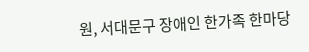원, 서대문구 장애인 한가족 한마당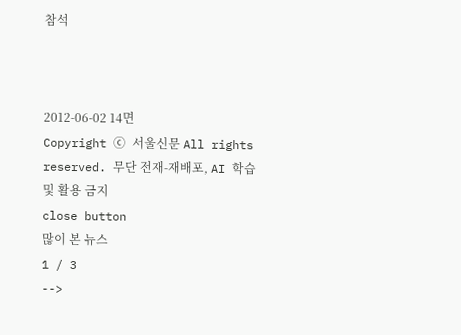참석



2012-06-02 14면
Copyright ⓒ 서울신문 All rights reserved. 무단 전재-재배포, AI 학습 및 활용 금지
close button
많이 본 뉴스
1 / 3
-->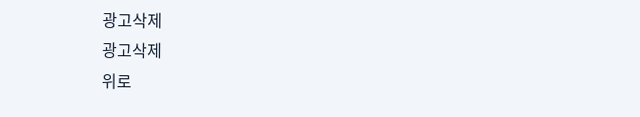광고삭제
광고삭제
위로